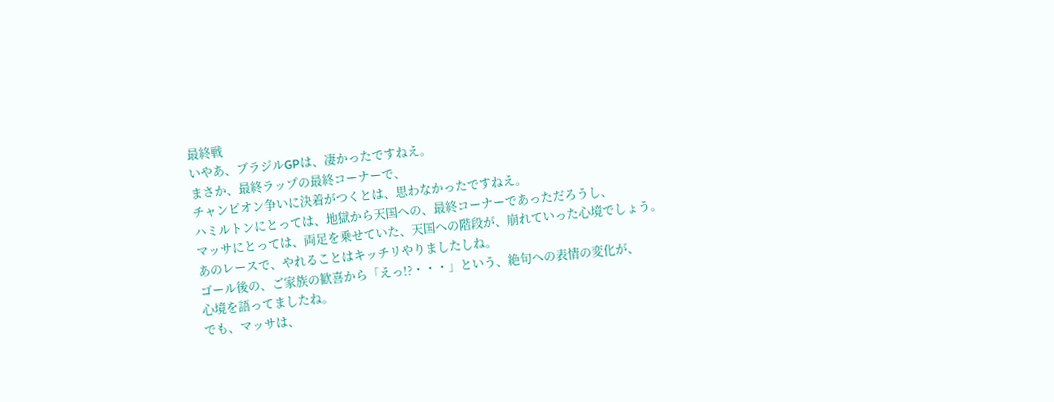最終戦
いやあ、ブラジルGPは、凄かったですねえ。
まさか、最終ラップの最終コーナーで、
チャンピオン争いに決着がつくとは、思わなかったですねえ。
ハミルトンにとっては、地獄から天国への、最終コーナーであっただろうし、
マッサにとっては、両足を乗せていた、天国への階段が、崩れていった心境でしょう。
あのレースで、やれることはキッチリやりましたしね。
ゴール後の、ご家族の歓喜から「えっ!?・・・」という、絶句への表情の変化が、
心境を語ってましたね。
でも、マッサは、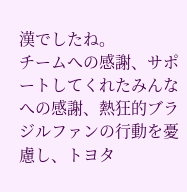漢でしたね。
チームへの感謝、サポートしてくれたみんなへの感謝、熱狂的ブラジルファンの行動を憂慮し、トヨタ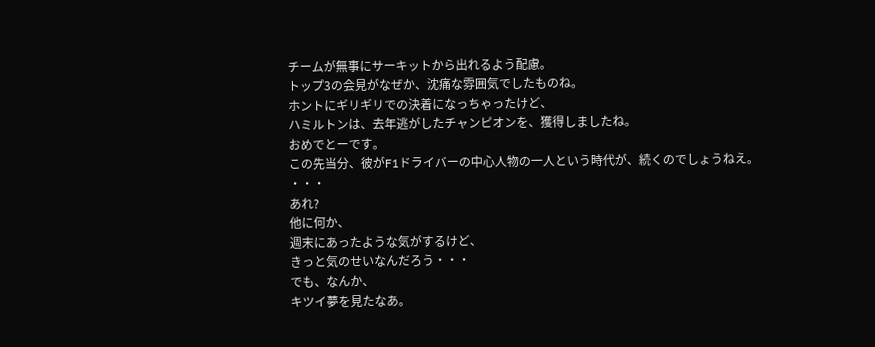チームが無事にサーキットから出れるよう配慮。
トップ3の会見がなぜか、沈痛な雰囲気でしたものね。
ホントにギリギリでの決着になっちゃったけど、
ハミルトンは、去年逃がしたチャンピオンを、獲得しましたね。
おめでとーです。
この先当分、彼がF1ドライバーの中心人物の一人という時代が、続くのでしょうねえ。
・・・
あれ?
他に何か、
週末にあったような気がするけど、
きっと気のせいなんだろう・・・
でも、なんか、
キツイ夢を見たなあ。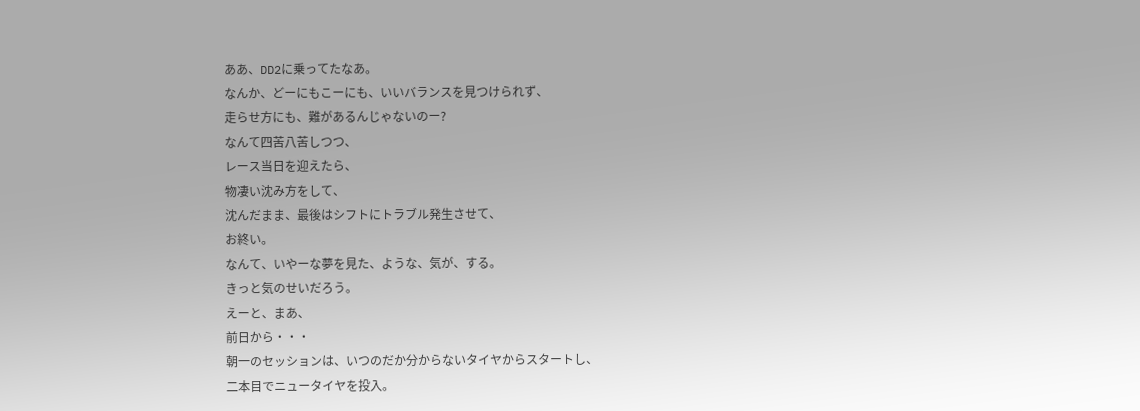ああ、DD2に乗ってたなあ。
なんか、どーにもこーにも、いいバランスを見つけられず、
走らせ方にも、難があるんじゃないのー?
なんて四苦八苦しつつ、
レース当日を迎えたら、
物凄い沈み方をして、
沈んだまま、最後はシフトにトラブル発生させて、
お終い。
なんて、いやーな夢を見た、ような、気が、する。
きっと気のせいだろう。
えーと、まあ、
前日から・・・
朝一のセッションは、いつのだか分からないタイヤからスタートし、
二本目でニュータイヤを投入。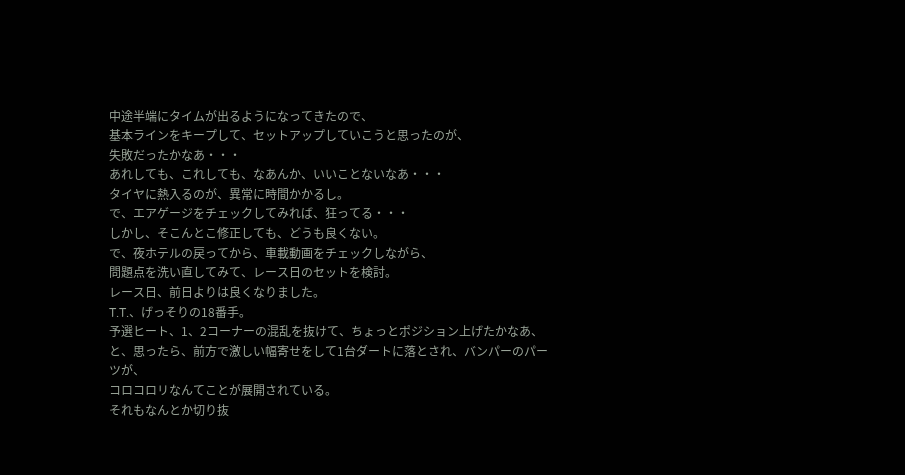中途半端にタイムが出るようになってきたので、
基本ラインをキープして、セットアップしていこうと思ったのが、
失敗だったかなあ・・・
あれしても、これしても、なあんか、いいことないなあ・・・
タイヤに熱入るのが、異常に時間かかるし。
で、エアゲージをチェックしてみれば、狂ってる・・・
しかし、そこんとこ修正しても、どうも良くない。
で、夜ホテルの戻ってから、車載動画をチェックしながら、
問題点を洗い直してみて、レース日のセットを検討。
レース日、前日よりは良くなりました。
T.T.、げっそりの18番手。
予選ヒート、1、2コーナーの混乱を抜けて、ちょっとポジション上げたかなあ、
と、思ったら、前方で激しい幅寄せをして1台ダートに落とされ、バンパーのパーツが、
コロコロリなんてことが展開されている。
それもなんとか切り抜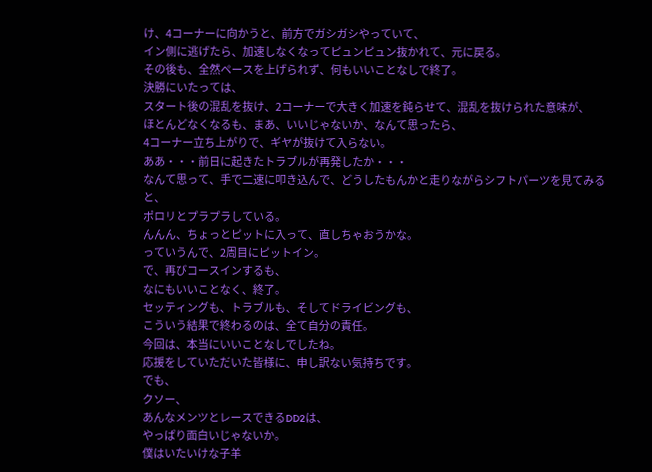け、4コーナーに向かうと、前方でガシガシやっていて、
イン側に逃げたら、加速しなくなってピュンピュン抜かれて、元に戻る。
その後も、全然ペースを上げられず、何もいいことなしで終了。
決勝にいたっては、
スタート後の混乱を抜け、2コーナーで大きく加速を鈍らせて、混乱を抜けられた意味が、
ほとんどなくなるも、まあ、いいじゃないか、なんて思ったら、
4コーナー立ち上がりで、ギヤが抜けて入らない。
ああ・・・前日に起きたトラブルが再発したか・・・
なんて思って、手で二速に叩き込んで、どうしたもんかと走りながらシフトパーツを見てみると、
ポロリとプラプラしている。
んんん、ちょっとピットに入って、直しちゃおうかな。
っていうんで、2周目にピットイン。
で、再びコースインするも、
なにもいいことなく、終了。
セッティングも、トラブルも、そしてドライビングも、
こういう結果で終わるのは、全て自分の責任。
今回は、本当にいいことなしでしたね。
応援をしていただいた皆様に、申し訳ない気持ちです。
でも、
クソー、
あんなメンツとレースできるDD2は、
やっぱり面白いじゃないか。
僕はいたいけな子羊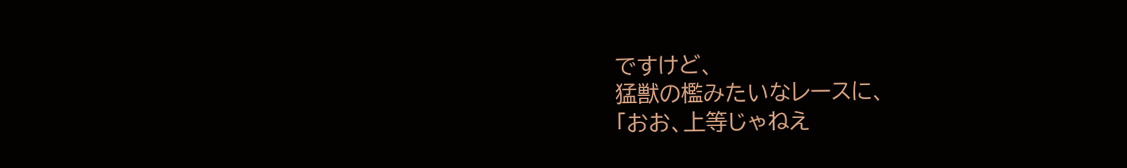ですけど、
猛獣の檻みたいなレースに、
「おお、上等じゃねえ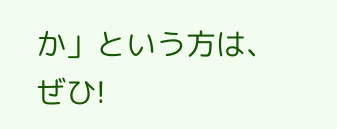か」という方は、
ぜひ!